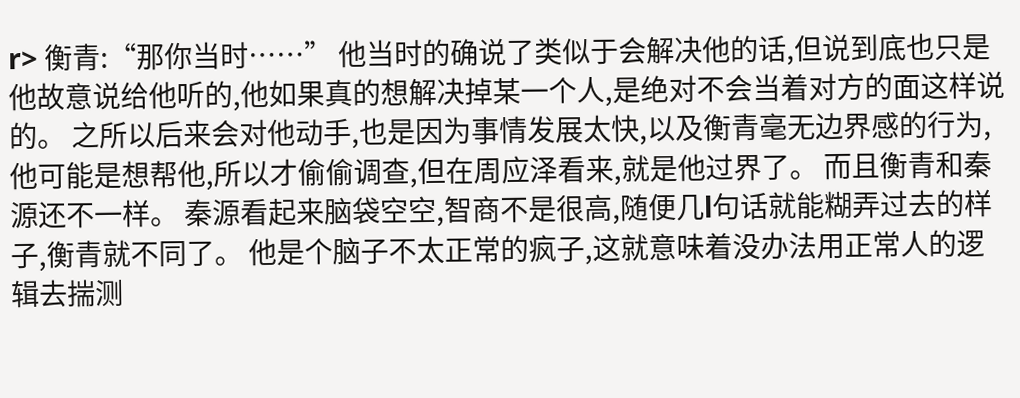r> 衡青:“那你当时……” 他当时的确说了类似于会解决他的话,但说到底也只是他故意说给他听的,他如果真的想解决掉某一个人,是绝对不会当着对方的面这样说的。 之所以后来会对他动手,也是因为事情发展太快,以及衡青毫无边界感的行为,他可能是想帮他,所以才偷偷调查,但在周应泽看来,就是他过界了。 而且衡青和秦源还不一样。 秦源看起来脑袋空空,智商不是很高,随便几l句话就能糊弄过去的样子,衡青就不同了。 他是个脑子不太正常的疯子,这就意味着没办法用正常人的逻辑去揣测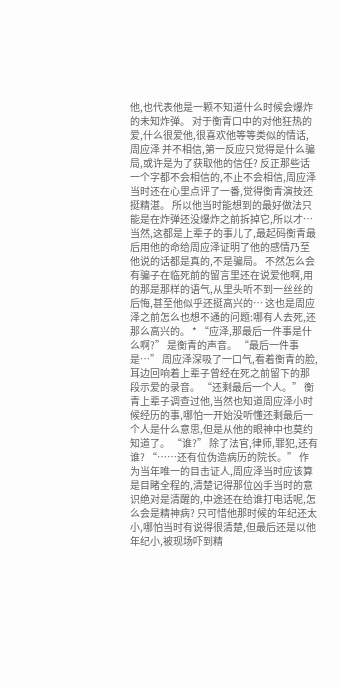他,也代表他是一颗不知道什么时候会爆炸的未知炸弹。 对于衡青口中的对他狂热的爱,什么很爱他,很喜欢他等等类似的情话,周应泽 并不相信,第一反应只觉得是什么骗局,或许是为了获取他的信任? 反正那些话一个字都不会相信的,不止不会相信,周应泽当时还在心里点评了一番,觉得衡青演技还挺精湛。 所以他当时能想到的最好做法只能是在炸弹还没爆炸之前拆掉它,所以才… 当然,这都是上辈子的事儿了,最起码衡青最后用他的命给周应泽证明了他的感情乃至他说的话都是真的,不是骗局。 不然怎么会有骗子在临死前的留言里还在说爱他啊,用的那是那样的语气,从里头听不到一丝丝的后悔,甚至他似乎还挺高兴的… 这也是周应泽之前怎么也想不通的问题:哪有人去死,还那么高兴的。 * “应泽,那最后一件事是什么啊?” 是衡青的声音。 “最后一件事是…” 周应泽深吸了一口气,看着衡青的脸,耳边回响着上辈子曾经在死之前留下的那段示爱的录音。 “还剩最后一个人。” 衡青上辈子调查过他,当然也知道周应泽小时候经历的事,哪怕一开始没听懂还剩最后一个人是什么意思,但是从他的眼神中也莫约知道了。 “谁?” 除了法官,律师,罪犯,还有谁? “……还有位伪造病历的院长。” 作为当年唯一的目击证人,周应泽当时应该算是目睹全程的,清楚记得那位凶手当时的意识绝对是清醒的,中途还在给谁打电话呢,怎么会是精神病? 只可惜他那时候的年纪还太小,哪怕当时有说得很清楚,但最后还是以他年纪小,被现场吓到精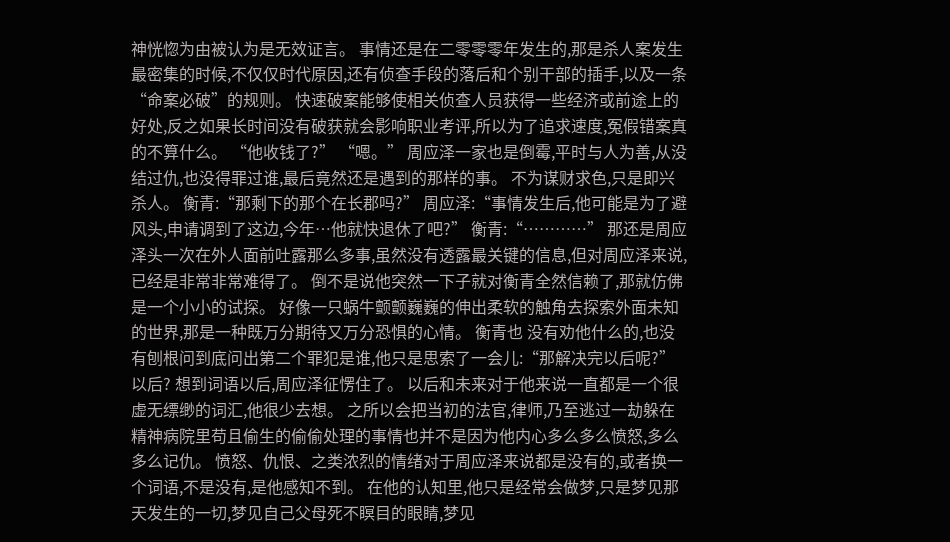神恍惚为由被认为是无效证言。 事情还是在二零零零年发生的,那是杀人案发生最密集的时候,不仅仅时代原因,还有侦查手段的落后和个别干部的插手,以及一条“命案必破”的规则。 快速破案能够使相关侦查人员获得一些经济或前途上的好处,反之如果长时间没有破获就会影响职业考评,所以为了追求速度,冤假错案真的不算什么。 “他收钱了?” “嗯。” 周应泽一家也是倒霉,平时与人为善,从没结过仇,也没得罪过谁,最后竟然还是遇到的那样的事。 不为谋财求色,只是即兴杀人。 衡青:“那剩下的那个在长郡吗?” 周应泽:“事情发生后,他可能是为了避风头,申请调到了这边,今年…他就快退休了吧?” 衡青:“…………” 那还是周应泽头一次在外人面前吐露那么多事,虽然没有透露最关键的信息,但对周应泽来说,已经是非常非常难得了。 倒不是说他突然一下子就对衡青全然信赖了,那就仿佛是一个小小的试探。 好像一只蜗牛颤颤巍巍的伸出柔软的触角去探索外面未知的世界,那是一种既万分期待又万分恐惧的心情。 衡青也 没有劝他什么的,也没有刨根问到底问出第二个罪犯是谁,他只是思索了一会儿:“那解决完以后呢?” 以后? 想到词语以后,周应泽征愣住了。 以后和未来对于他来说一直都是一个很虚无缥缈的词汇,他很少去想。 之所以会把当初的法官,律师,乃至逃过一劫躲在精神病院里苟且偷生的偷偷处理的事情也并不是因为他内心多么多么愤怒,多么多么记仇。 愤怒、仇恨、之类浓烈的情绪对于周应泽来说都是没有的,或者换一个词语,不是没有,是他感知不到。 在他的认知里,他只是经常会做梦,只是梦见那天发生的一切,梦见自己父母死不瞑目的眼睛,梦见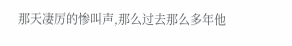那天凄厉的惨叫声,那么过去那么多年他